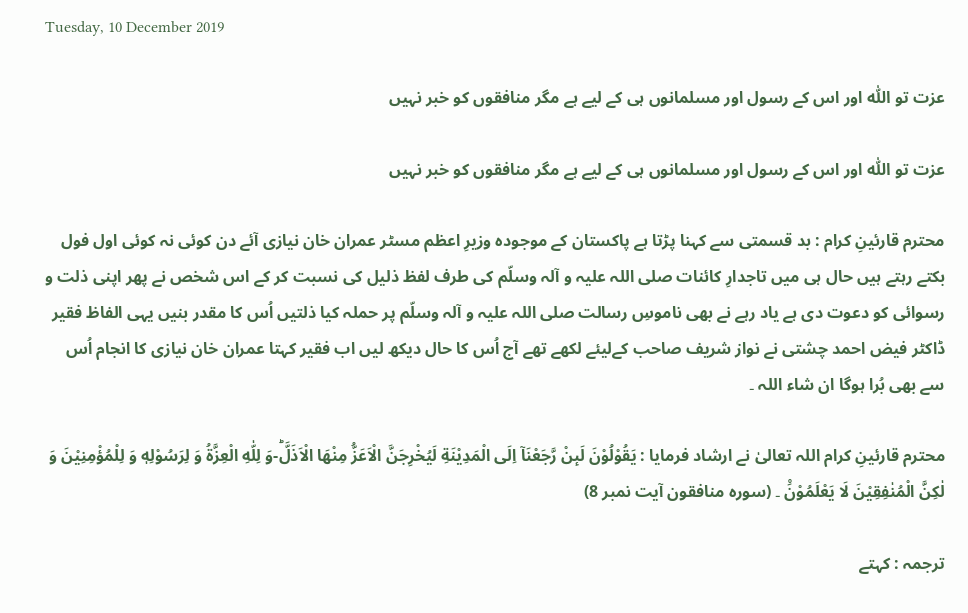Tuesday, 10 December 2019

عزت تو اللّٰہ اور اس کے رسول اور مسلمانوں ہی کے لیے ہے مگر منافقوں کو خبر نہیں

عزت تو اللّٰہ اور اس کے رسول اور مسلمانوں ہی کے لیے ہے مگر منافقوں کو خبر نہیں

محترم قارئینِ کرام : بد قسمتی سے کہنا پڑتا ہے پاکستان کے موجودہ وزیرِ اعظم مسٹر عمران خان نیازی آئے دن کوئی نہ کوئی اول فول بکتے رہتے ہیں حال ہی میں تاجدارِ کائنات صلی اللہ علیہ و آلہ وسلّم کی طرف لفظ ذلیل کی نسبت کر کے اس شخص نے پھر اپنی ذلت و رسوائی کو دعوت دی ہے یاد رہے نے بھی ناموسِ رسالت صلی اللہ علیہ و آلہ وسلّم پر حملہ کیا ذلتیں اُس کا مقدر بنیں یہی الفاظ فقیر ڈاکٹر فیض احمد چشتی نے نواز شریف صاحب کےلیئے لکھے تھے آج اُس کا حال دیکھ لیں اب فقیر کہتا عمران خان نیازی کا انجام اُس سے بھی بُرا ہوگا ان شاء اللہ ۔

محترم قارئینِ کرام اللہ تعالیٰ نے ارشاد فرمایا : یَقُوْلُوْنَ لَىٕنْ رَّجَعْنَاۤ اِلَى الْمَدِیْنَةِ لَیُخْرِجَنَّ الْاَعَزُّ مِنْهَا الْاَذَلَّؕ-وَ لِلّٰهِ الْعِزَّةُ وَ لِرَسُوْلِهٖ وَ لِلْمُؤْمِنِیْنَ وَ لٰكِنَّ الْمُنٰفِقِیْنَ لَا یَعْلَمُوْنَ۠ ۔ (سورہ منافقون آیت نمبر 8)

ترجمہ : کہتے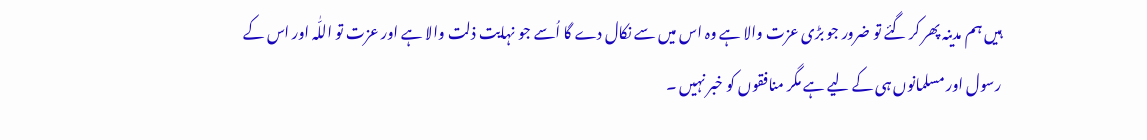ہیں ہم مدینہ پھر کر گئے تو ضرور جو بڑی عزت والا ہے وہ اس میں سے نکال دے گا اُسے جو نہایت ذلت والا ہے اور عزت تو اللّٰہ اور اس کے رسول اور مسلمانوں ہی کے لیے ہے مگر منافقوں کو خبر نہیں ۔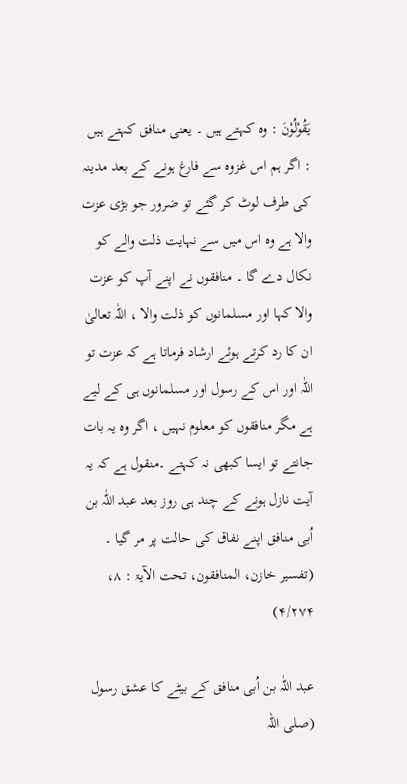یَقُوْلُوْنَ : وہ کہتے ہیں ۔ یعنی منافق کہتے ہیں : اگر ہم اس غزوہ سے فارغ ہونے کے بعد مدینہ کی طرف لوٹ کر گئے تو ضرور جو بڑی عزت والا ہے وہ اس میں سے نہایت ذلت والے کو نکال دے گا ۔ منافقوں نے اپنے آپ کو عزت والا کہا اور مسلمانوں کو ذلت والا ، اللّٰہ تعالیٰ ان کا رد کرتے ہوئے ارشاد فرماتا ہے کہ عزت تو اللّٰہ اور اس کے رسول اور مسلمانوں ہی کے لیے ہے مگر منافقوں کو معلوم نہیں ، اگر وہ یہ بات جانتے تو ایسا کبھی نہ کہتے ۔منقول ہے کہ یہ آیت نازل ہونے کے چند ہی روز بعد عبد اللّٰہ بن اُبی منافق اپنے نفاق کی حالت پر مر گیا ۔ (تفسیر خازن، المنافقون، تحت الآیۃ : ۸، ۴/۲۷۴)

عبد اللّٰہ بن اُبی منافق کے بیٹے کا عشق رسول (صلی اللہ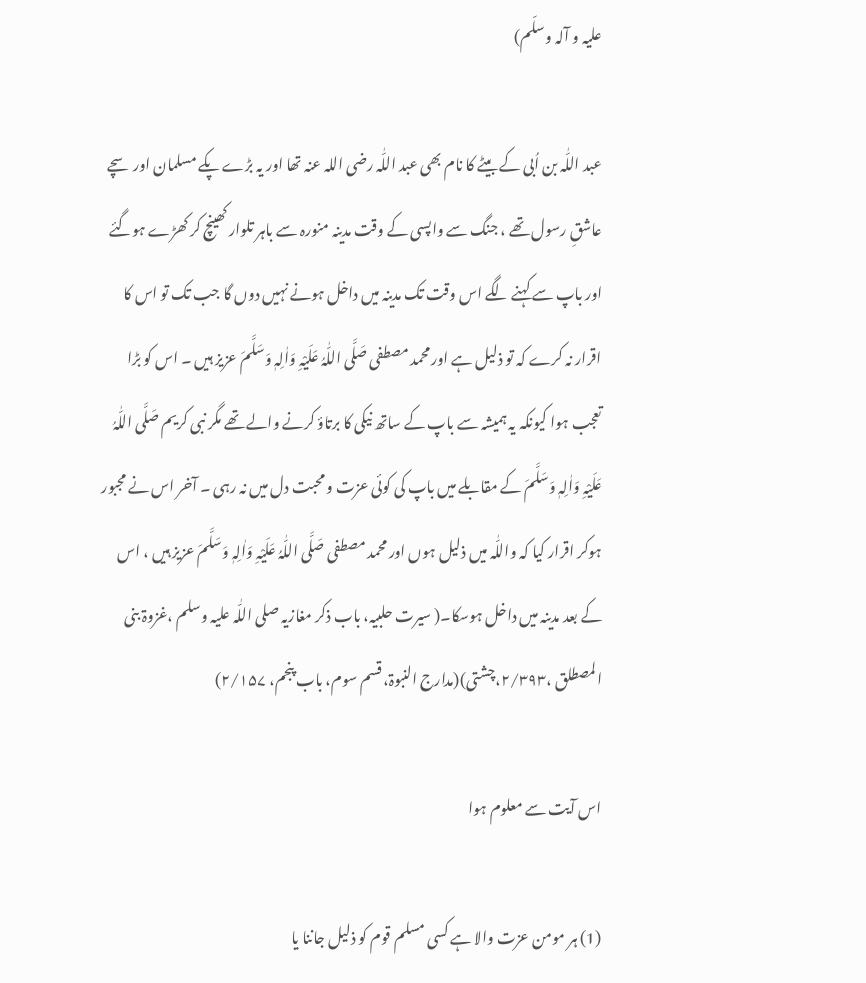علیہ و آلہ وسلّم)

عبد اللّٰہ بن اُبی کے بیٹے کا نام بھی عبد اللّٰہ رضی اللہ عنہ تھا اور یہ بڑے پکے مسلمان اور سچے عاشقِ رسول تھے ، جنگ سے واپسی کے وقت مدینہ منورہ سے باہر تلوار کھینچ کر کھڑے ہوگئے اور باپ سے کہنے لگے اس وقت تک مدینہ میں داخل ہونے نہیں دوں گا جب تک تو اس کا اقرار نہ کرے کہ تو ذلیل ہے اور محمد مصطفی صَلَّی اللّٰہُ عَلَیْہِ وَاٰلِہٖ وَسَلَّمَ عزیز ہیں ۔ اس کو بڑا تعجب ہوا کیونکہ یہ ہمیشہ سے باپ کے ساتھ نیکی کا برتاؤ کرنے والے تھے مگر نبی کریم صَلَّی اللّٰہُ عَلَیْہِ وَاٰلِہٖ وَسَلَّمَ کے مقابلے میں باپ کی کوئی عزت و محبت دل میں نہ رہی ۔ آخر اس نے مجبور ہوکر اقرار کیا کہ واللّٰہ میں ذلیل ہوں اور محمد مصطفی صَلَّی اللّٰہُ عَلَیْہِ وَاٰلِہٖ وَسَلَّمَ عزیز ہیں ، اس کے بعد مدینہ میں داخل ہوسکا۔( سیرت حلبیہ، باب ذکر مغازیہ صلی اللّٰہ علیہ وسلم ،غزوۃ بنی المصطلق ،۲/۳۹۳،چشتی)(مدارج النبوۃ، قسم سوم، باب پنجم، ۲/۱۵۷)

اس آیت سے معلوم ہوا

(1) ہر مومن عزت والا ہے کسی مسلم قوم کو ذلیل جاننا یا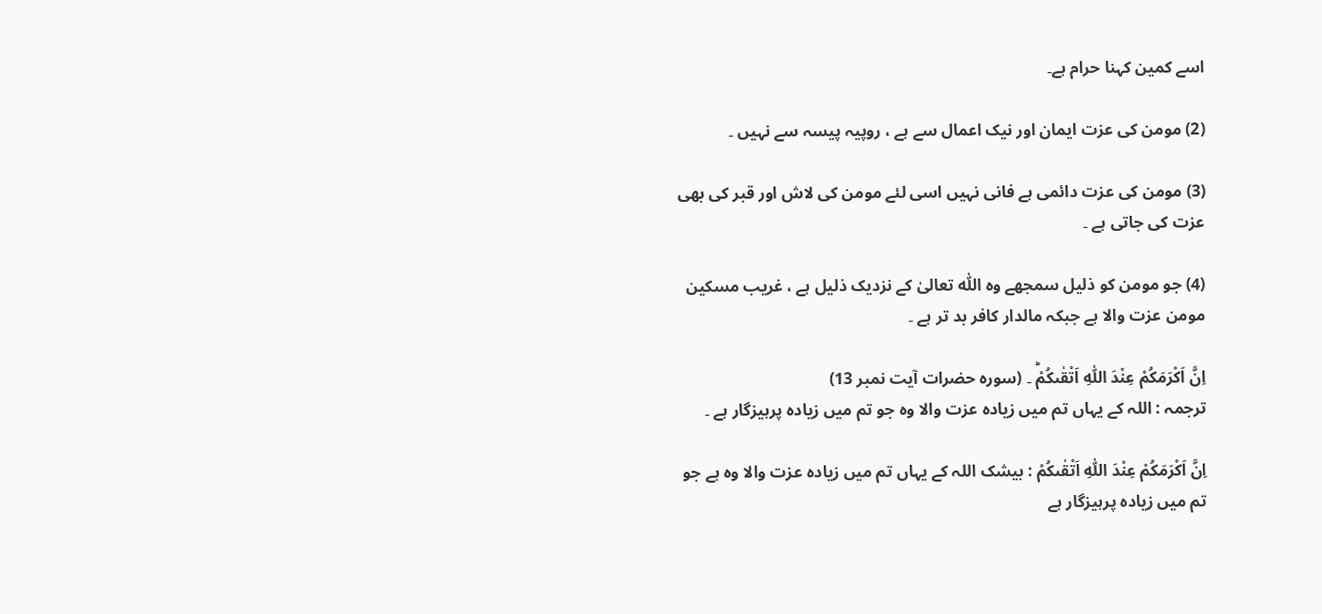اسے کمین کہنا حرام ہے۔

(2) مومن کی عزت ایمان اور نیک اعمال سے ہے ، روپیہ پیسہ سے نہیں ۔

(3) مومن کی عزت دائمی ہے فانی نہیں اسی لئے مومن کی لاش اور قبر کی بھی عزت کی جاتی ہے ۔

(4) جو مومن کو ذلیل سمجھے وہ اللّٰہ تعالیٰ کے نزدیک ذلیل ہے ، غریب مسکین مومن عزت والا ہے جبکہ مالدار کافر بد تر ہے ۔

اِنَّ اَكْرَمَكُمْ عِنْدَ اللّٰهِ اَتْقٰىكُمْؕ ۔ (سورہ حضرات آیت نمبر 13)
ترجمہ : اللہ کے یہاں تم میں زیادہ عزت والا وہ جو تم میں زیادہ پرہیزگار ہے ۔

اِنَّ اَكْرَمَكُمْ عِنْدَ اللّٰهِ اَتْقٰىكُمْ : بیشک اللہ کے یہاں تم میں زیادہ عزت والا وہ ہے جو تم میں زیادہ پرہیزگار ہے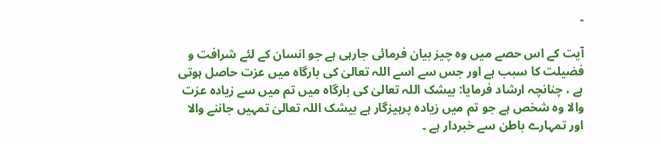۔

آیت کے اس حصے میں وہ چیز بیان فرمائی جارہی ہے جو انسان کے لئے شرافت و فضیلت کا سبب ہے اور جس سے اسے اللہ تعالیٰ کی بارگاہ میں عزت حاصل ہوتی ہے ، چنانچہ ارشاد فرمایا: بیشک اللہ تعالیٰ کی بارگاہ میں تم میں سے زیادہ عزت والا وہ شخص ہے جو تم میں زیادہ پرہیزگار ہے بیشک اللہ تعالیٰ تمہیں جاننے والا اور تمہارے باطن سے خبردار ہے ۔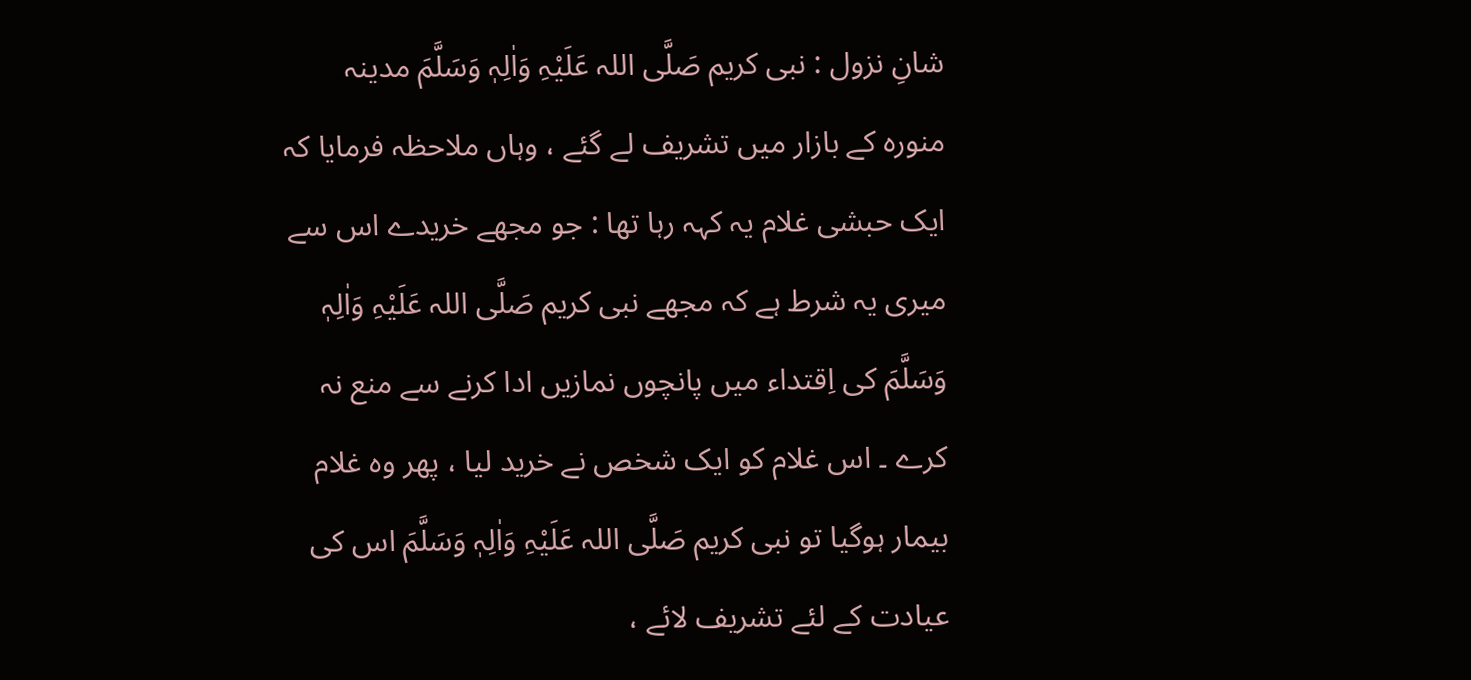شانِ نزول : نبی کریم صَلَّی اللہ عَلَیْہِ وَاٰلِہٖ وَسَلَّمَ مدینہ منورہ کے بازار میں تشریف لے گئے ، وہاں ملاحظہ فرمایا کہ ایک حبشی غلام یہ کہہ رہا تھا : جو مجھے خریدے اس سے میری یہ شرط ہے کہ مجھے نبی کریم صَلَّی اللہ عَلَیْہِ وَاٰلِہٖ وَسَلَّمَ کی اِقتداء میں پانچوں نمازیں ادا کرنے سے منع نہ کرے ۔ اس غلام کو ایک شخص نے خرید لیا ، پھر وہ غلام بیمار ہوگیا تو نبی کریم صَلَّی اللہ عَلَیْہِ وَاٰلِہٖ وَسَلَّمَ اس کی عیادت کے لئے تشریف لائے ،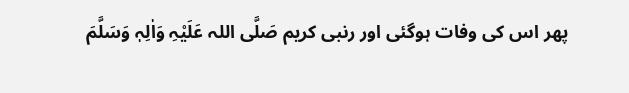پھر اس کی وفات ہوگئی اور رنبی کریم صَلَّی اللہ عَلَیْہِ وَاٰلِہٖ وَسَلَّمَ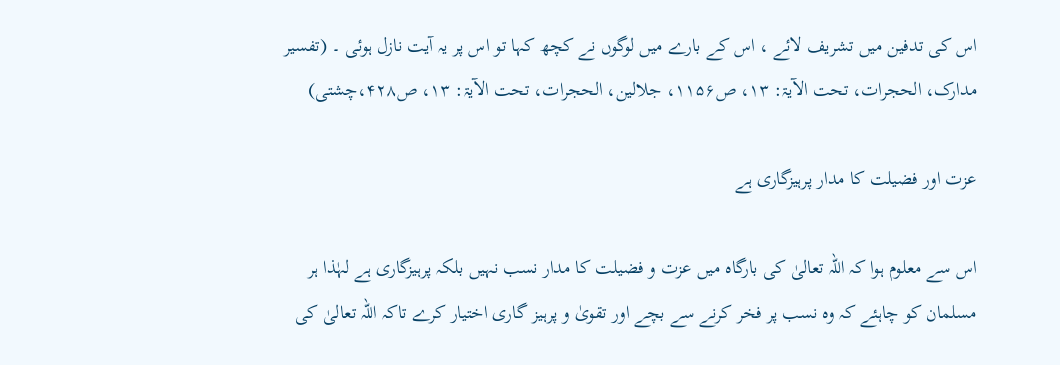اس کی تدفین میں تشریف لائے ، اس کے بارے میں لوگوں نے کچھ کہا تو اس پر یہ آیت نازل ہوئی ۔ (تفسیر مدارک، الحجرات، تحت الآیۃ: ۱۳، ص۱۱۵۶، جلالین، الحجرات، تحت الآیۃ: ۱۳، ص۴۲۸،چشتی)

عزت اور فضیلت کا مدار پرہیزگاری ہے

اس سے معلوم ہوا کہ اللہ تعالیٰ کی بارگاہ میں عزت و فضیلت کا مدار نسب نہیں بلکہ پرہیزگاری ہے لہٰذا ہر مسلمان کو چاہئے کہ وہ نسب پر فخر کرنے سے بچے اور تقویٰ و پرہیز گاری اختیار کرے تاکہ اللہ تعالیٰ کی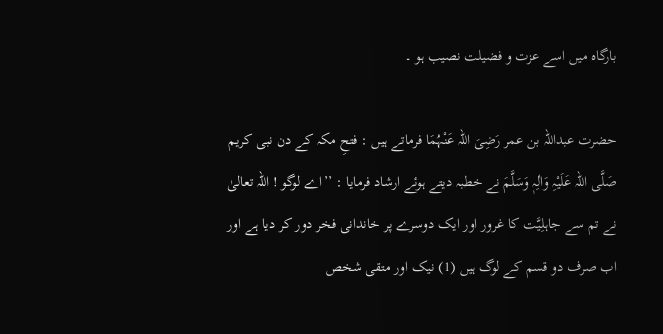بارگاہ میں اسے عزت و فضیلت نصیب ہو ۔

حضرت عبداللہ بن عمر رَضِیَ اللہ عَنْہُمَا فرماتے ہیں : فتحِ مکہ کے دن نبی کریم صَلَّی اللہ عَلَیْہِ وَاٰلِہٖ وَسَلَّمَ نے خطبہ دیتے ہوئے ارشاد فرمایا : ’’اے لوگو ! اللہ تعالیٰ نے تم سے جاہلِیَّت کا غرور اور ایک دوسرے پر خاندانی فخر دور کر دیا ہے اور اب صرف دو قسم کے لوگ ہیں (1) نیک اور متقی شخص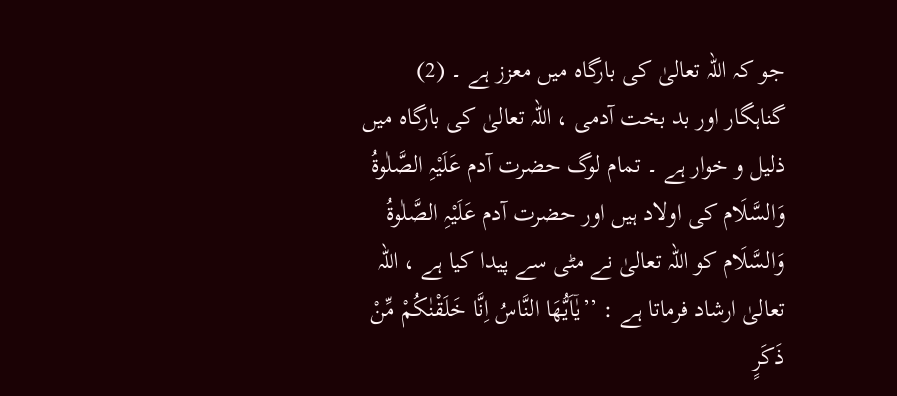جو کہ اللہ تعالیٰ کی بارگاہ میں معزز ہے ۔ (2) گناہگار اور بد بخت آدمی ، اللہ تعالیٰ کی بارگاہ میں ذلیل و خوار ہے ۔ تمام لوگ حضرت آدم عَلَیْہِ الصَّلٰوۃُ وَالسَّلَام کی اولاد ہیں اور حضرت آدم عَلَیْہِ الصَّلٰوۃُ وَالسَّلَام کو اللہ تعالیٰ نے مٹی سے پیدا کیا ہے ، اللہ تعالیٰ ارشاد فرماتا ہے : ’’یٰۤاَیُّهَا النَّاسُ اِنَّا خَلَقْنٰكُمْ مِّنْ ذَكَرٍ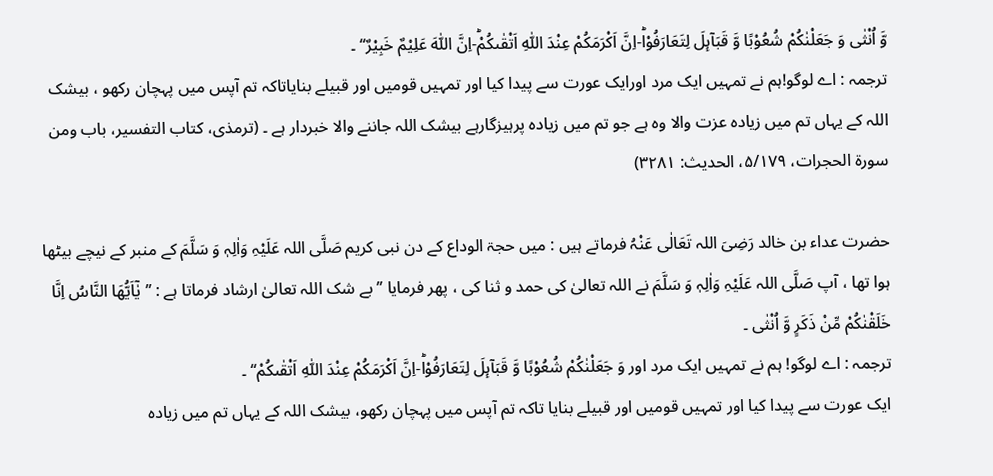وَّ اُنْثٰى وَ جَعَلْنٰكُمْ شُعُوْبًا وَّ قَبَآىٕلَ لِتَعَارَفُوْاؕ-اِنَّ اَكْرَمَكُمْ عِنْدَ اللّٰهِ اَتْقٰىكُمْؕ-اِنَّ اللّٰهَ عَلِیْمٌ خَبِیْرٌ‘‘ ۔
ترجمہ : اے لوگو!ہم نے تمہیں ایک مرد اورایک عورت سے پیدا کیا اور تمہیں قومیں اور قبیلے بنایاتاکہ تم آپس میں پہچان رکھو ، بیشک اللہ کے یہاں تم میں زیادہ عزت والا وہ ہے جو تم میں زیادہ پرہیزگارہے بیشک اللہ جاننے والا خبردار ہے ۔ (ترمذی، کتاب التفسیر، باب ومن سورۃ الحجرات، ۵/۱۷۹، الحدیث: ۳۲۸۱)

حضرت عداء بن خالد رَضِیَ اللہ تَعَالٰی عَنْہُ فرماتے ہیں : میں حجۃ الوداع کے دن نبی کریم صَلَّی اللہ عَلَیْہِ وَاٰلِہٖ وَ سَلَّمَ کے منبر کے نیچے بیٹھا ہوا تھا ، آپ صَلَّی اللہ عَلَیْہِ وَاٰلِہٖ وَ سَلَّمَ نے اللہ تعالیٰ کی حمد و ثنا کی ، پھر فرمایا ’’ بے شک اللہ تعالیٰ ارشاد فرماتا ہے : ’’یٰۤاَیُّهَا النَّاسُ اِنَّا خَلَقْنٰكُمْ مِّنْ ذَكَرٍ وَّ اُنْثٰى ۔
ترجمہ : اے لوگو! ہم نے تمہیں ایک مرد اور وَ جَعَلْنٰكُمْ شُعُوْبًا وَّ قَبَآىٕلَ لِتَعَارَفُوْاؕ-اِنَّ اَكْرَمَكُمْ عِنْدَ اللّٰهِ اَتْقٰىكُمْ‘‘ ۔
ایک عورت سے پیدا کیا اور تمہیں قومیں اور قبیلے بنایا تاکہ تم آپس میں پہچان رکھو، بیشک اللہ کے یہاں تم میں زیادہ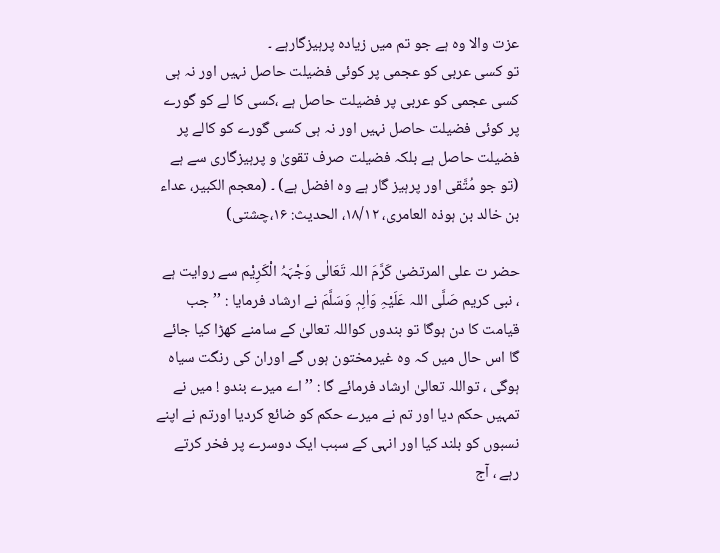عزت والا وہ ہے جو تم میں زیادہ پرہیزگارہے ۔
تو کسی عربی کو عجمی پر کوئی فضیلت حاصل نہیں اور نہ ہی کسی عجمی کو عربی پر فضیلت حاصل ہے ،کسی کا لے کو گورے پر کوئی فضیلت حاصل نہیں اور نہ ہی کسی گورے کو کالے پر فضیلت حاصل ہے بلکہ فضیلت صرف تقویٰ و پرہیزگاری سے ہے (تو جو مُتَّقی اور پرہیز گار ہے وہ افضل ہے) ۔ (معجم الکبیر، عداء بن خالد بن ہوذہ العامری، ۱۸/۱۲، الحدیث: ۱۶،چشتی)

حضر ت علی المرتضیٰ کَرَّمَ اللہ تَعَالٰی وَجْہَہُ الْکَرِیْم سے روایت ہے ، نبی کریم صَلَّی اللہ عَلَیْہِ وَاٰلِہٖ وَسَلَّمَ نے ارشاد فرمایا : ’’جب قیامت کا دن ہوگا تو بندوں کواللہ تعالیٰ کے سامنے کھڑا کیا جائے گا اس حال میں کہ وہ غیرمختون ہوں گے اوران کی رنگت سیاہ ہوگی ، تواللہ تعالیٰ ارشاد فرمائے گا : ’’اے میرے بندو ! میں نے تمہیں حکم دیا اور تم نے میرے حکم کو ضائع کردیا اورتم نے اپنے نسبوں کو بلند کیا اور انہی کے سبب ایک دوسرے پر فخر کرتے رہے ، آج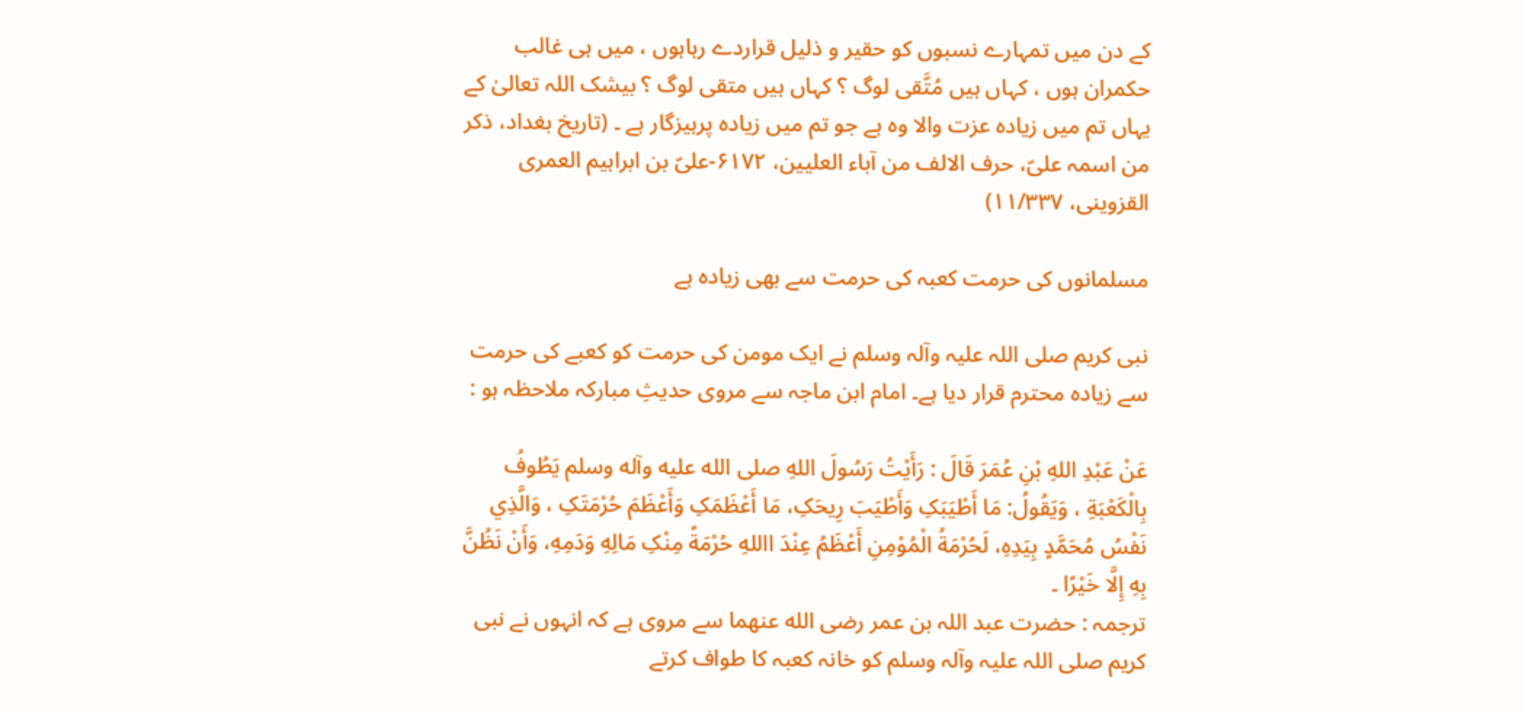کے دن میں تمہارے نسبوں کو حقیر و ذلیل قراردے رہاہوں ، میں ہی غالب حکمران ہوں ، کہاں ہیں مُتَّقی لوگ ؟ کہاں ہیں متقی لوگ ؟ بیشک اللہ تعالیٰ کے یہاں تم میں زیادہ عزت والا وہ ہے جو تم میں زیادہ پرہیزگار ہے ۔ (تاریخ بغداد، ذکر من اسمہ علیّ، حرف الالف من آباء العلیین، ۶۱۷۲-علیّ بن ابراہیم العمری القزوینی، ۱۱/۳۳۷)

مسلمانوں کی حرمت کعبہ کی حرمت سے بھی زیادہ ہے

نبی کریم صلی اللہ علیہ وآلہ وسلم نے ایک مومن کی حرمت کو کعبے کی حرمت سے زیادہ محترم قرار دیا ہے۔ امام ابن ماجہ سے مروی حدیثِ مبارکہ ملاحظہ ہو :

عَنْ عَبْدِ اللهِ بْنِ عُمَرَ قَالَ : رَأَيْتُ رَسُولَ اللهِ صلی الله عليه وآله وسلم يَطُوفُ بِالْکَعْبَةِ ، وَيَقُولُ: مَا أَطْيَبَکِ وَأَطْيَبَ رِيحَکِ، مَا أَعْظَمَکِ وَأَعْظَمَ حُرْمَتَکِ ، وَالَّذِي نَفْسُ مُحَمَّدٍ بِيَدِهِ، لَحُرْمَةُ الْمُوْمِنِ أَعْظَمُ عِنْدَ االلهِ حُرْمَةً مِنْکِ مَالِهِ وَدَمِهِ، وَأَنْ نَظُنَّ بِهِ إِلَّا خَيْرًا ۔
ترجمہ : حضرت عبد اللہ بن عمر رضی الله عنھما سے مروی ہے کہ انہوں نے نبی کریم صلی اللہ علیہ وآلہ وسلم کو خانہ کعبہ کا طواف کرتے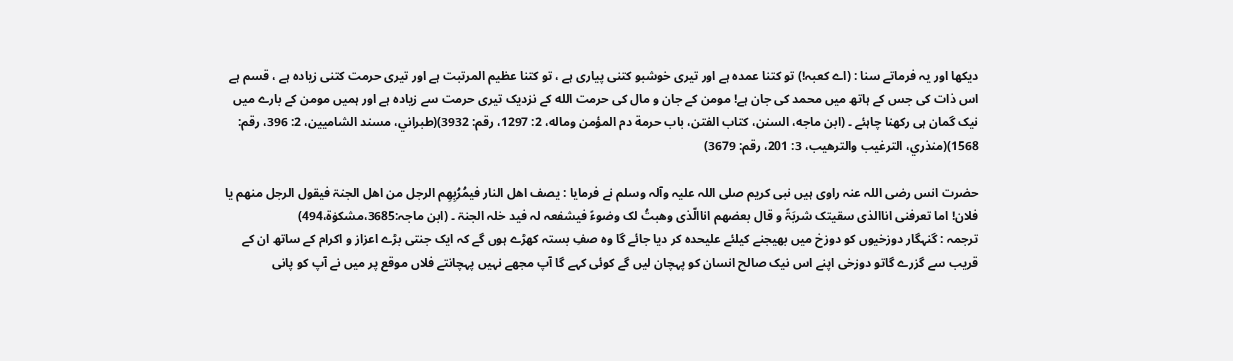دیکھا اور یہ فرماتے سنا : (اے کعبہ!) تو کتنا عمدہ ہے اور تیری خوشبو کتنی پیاری ہے ، تو کتنا عظیم المرتبت ہے اور تیری حرمت کتنی زیادہ ہے ، قسم ہے اس ذات کی جس کے ہاتھ میں محمد کی جان ہے! مومن کے جان و مال کی حرمت الله کے نزدیک تیری حرمت سے زیادہ ہے اور ہمیں مومن کے بارے میں نیک گمان ہی رکھنا چاہئے ۔ (ابن ماجه، السنن، کتاب الفتن، باب حرمة دم المؤمن وماله، 2: 1297، رقم: 3932)(طبراني، مسند الشاميين، 2: 396، رقم: 1568)(منذري، الترغيب والترهيب، 3: 201، رقم: 3679)

حضرت انس رضی اللہ عنہ راوی ہیں نبی کریم صلی اللہ علیہ وآلہ وسلم نے فرمایا : یصف اھل النار فیمُرُبِھِم الرجل من اھل الجنۃ فیقول الرجل منھم یا فلان! اما تعرفنی اناالذی سقیتک شربَۃً و قال بعضھم اناالّذی وھبتُ لک وضوءً فیشفعہ لہ فید خلہ الجنۃ ۔ (ابن ماجہ:3685،مشکوٰۃ،494)
ترجمہ : گنہگار دوزخیوں کو دوزخ میں بھیجنے کیلئے علیحدہ کر دیا جائے گا وہ صفِ بستہ کھڑے ہوں گے کہ ایک جنتی بڑے اعزاز و اکرام کے ساتھ ان کے قریب سے گزرے گاتو دوزخی اپنے اس نیک صالح انسان کو پہچان لیں گے کوئی کہے گا آپ مجھے نہیں پہچانتے فلاں موقع پر میں نے آپ کو پانی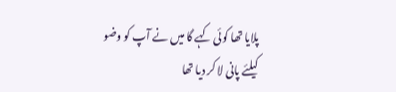پلایا تھا کوئی کہے گا میں نے آپ کو وضو کیلئے پانی لا کر دیا تھا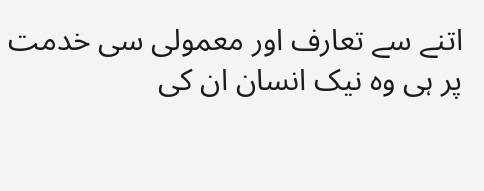اتنے سے تعارف اور معمولی سی خدمت پر ہی وہ نیک انسان ان کی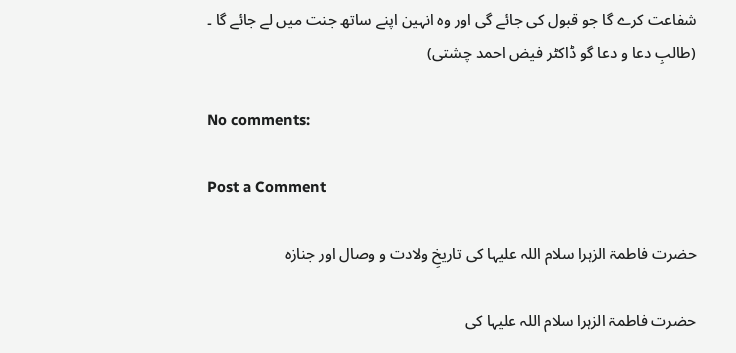شفاعت کرے گا جو قبول کی جائے گی اور وہ انہین اپنے ساتھ جنت میں لے جائے گا ۔ (طالبِ دعا و دعا گو ڈاکٹر فیض احمد چشتی)

No comments:

Post a Comment

حضرت فاطمۃ الزہرا سلام اللہ علیہا کی تاریخِ ولادت و وصال اور جنازہ

حضرت فاطمۃ الزہرا سلام اللہ علیہا کی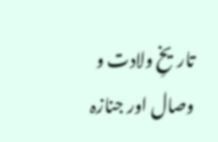تاریخِ ولادت و وصال اور جنازہ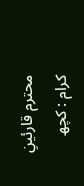محترم قارئینِ کرام : کچھ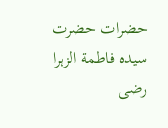حضرات حضرت سیدہ فاطمة الزہرا رضی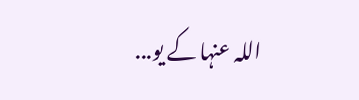اللہ عنہا کے یو...